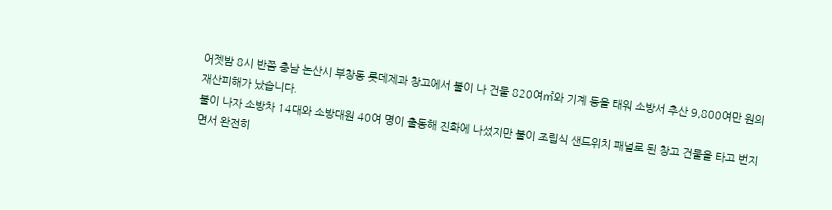어젯밤 8시 반쯤 충남 논산시 부창동 롯데제과 창고에서 불이 나 건물 820여㎡와 기계 등을 태워 소방서 추산 9,800여만 원의 재산피해가 났습니다.
불이 나자 소방차 14대와 소방대원 40여 명이 출동해 진화에 나섰지만 불이 조립식 샌드위치 패널로 된 창고 건물을 타고 번지면서 완전히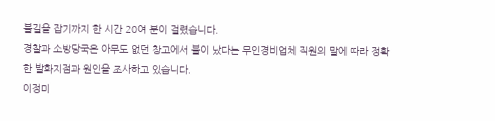불길을 잡기까지 한 시간 20여 분이 걸렸습니다.
경찰과 소방당국은 아무도 없던 창고에서 불이 났다는 무인경비업체 직원의 말에 따라 정확한 발화지점과 원인을 조사하고 있습니다.
이정미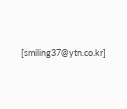[smiling37@ytn.co.kr]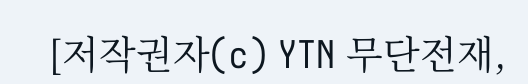[저작권자(c) YTN 무단전재,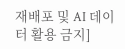재배포 및 AI 데이터 활용 금지]